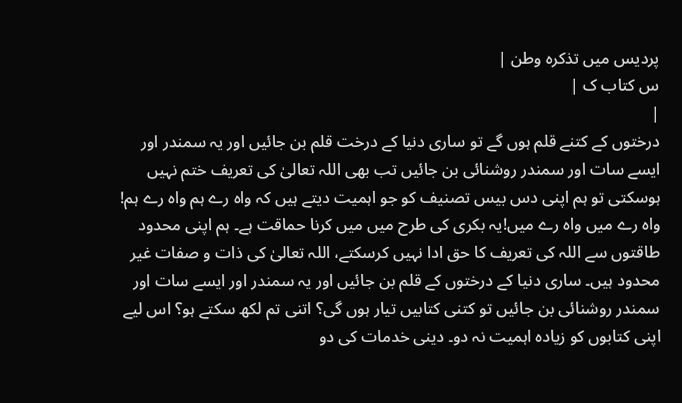پردیس میں تذکرہ وطن |
س کتاب ک |
|
درختوں کے کتنے قلم ہوں گے تو ساری دنیا کے درخت قلم بن جائیں اور یہ سمندر اور ایسے سات اور سمندر روشنائی بن جائیں تب بھی اللہ تعالیٰ کی تعریف ختم نہیں ہوسکتی تو ہم اپنی دس بیس تصنیف کو جو اہمیت دیتے ہیں کہ واہ رے ہم واہ رے ہم! واہ رے میں واہ رے میں!یہ بکری کی طرح میں میں کرنا حماقت ہے۔ ہم اپنی محدود طاقتوں سے اللہ کی تعریف کا حق ادا نہیں کرسکتے، اللہ تعالیٰ کی ذات و صفات غیر محدود ہیں۔ ساری دنیا کے درختوں کے قلم بن جائیں اور یہ سمندر اور ایسے سات اور سمندر روشنائی بن جائیں تو کتنی کتابیں تیار ہوں گی؟ اتنی تم لکھ سکتے ہو؟ اس لیے اپنی کتابوں کو زیادہ اہمیت نہ دو۔ دینی خدمات کی دو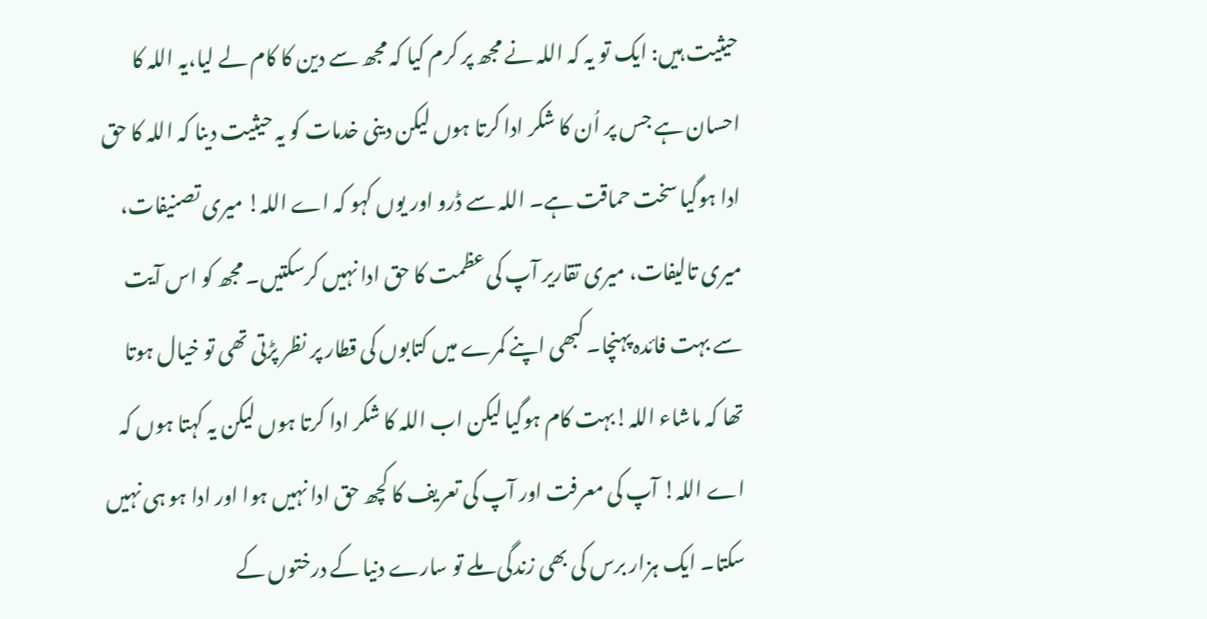حیثیت ہیں: ایک تو یہ کہ اللہ نے مجھ پر کرم کیا کہ مجھ سے دین کا کام لے لیا،یہ اللہ کا احسان ہے جس پر اُن کا شکر ادا کرتا ہوں لیکن دینی خدمات کو یہ حیثیت دینا کہ اللہ کا حق ادا ہوگیا سخت حماقت ہے۔ اللہ سے ڈرو اور یوں کہو کہ اے اللہ! میری تصنیفات، میری تالیفات، میری تقاریر آپ کی عظمت کا حق ادا نہیں کرسکتیں۔ مجھ کو اس آیت سے بہت فائدہ پہنچا۔ کبھی اپنے کمرے میں کتابوں کی قطار پر نظر پڑتی تھی تو خیال ہوتا تھا کہ ماشاء اللہ!بہت کام ہوگیا لیکن اب اللہ کا شکر ادا کرتا ہوں لیکن یہ کہتا ہوں کہ اے اللہ! آپ کی معرفت اور آپ کی تعریف کا کچھ حق ادا نہیں ہوا اور ادا ہو ہی نہیں سکتا۔ ایک ہزار برس کی بھی زندگی ملے تو سارے دنیا کے درختوں کے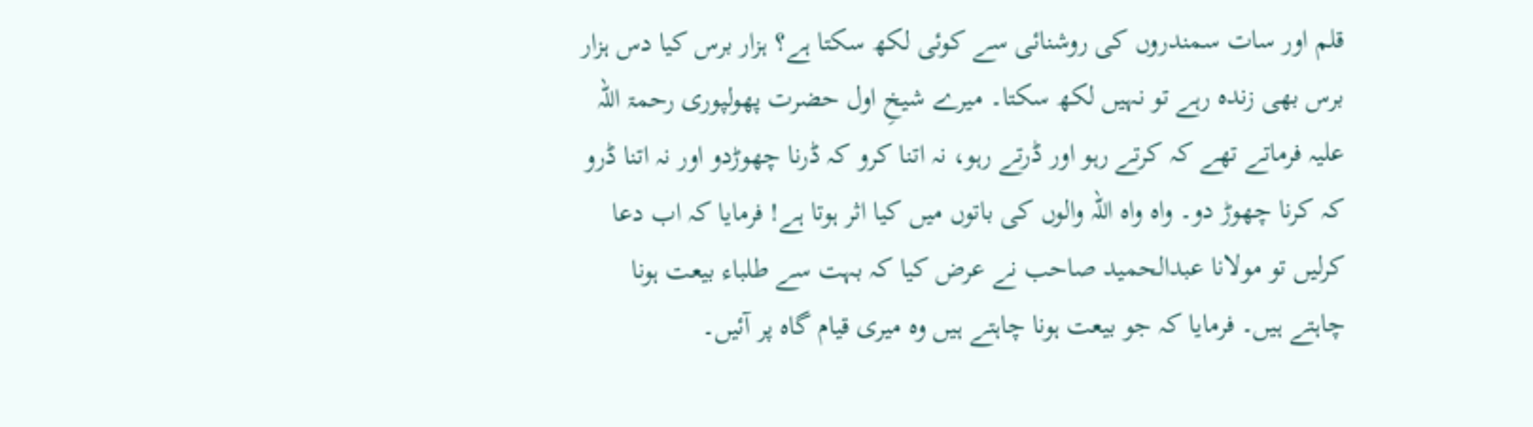قلم اور سات سمندروں کی روشنائی سے کوئی لکھ سکتا ہے؟ ہزار برس کیا دس ہزار برس بھی زندہ رہے تو نہیں لکھ سکتا۔ میرے شیخِ اول حضرت پھولپوری رحمۃ اللہ علیہ فرماتے تھے کہ کرتے رہو اور ڈرتے رہو، نہ اتنا کرو کہ ڈرنا چھوڑدو اور نہ اتنا ڈرو کہ کرنا چھوڑ دو۔ واہ واہ اللہ والوں کی باتوں میں کیا اثر ہوتا ہے! فرمایا کہ اب دعا کرلیں تو مولانا عبدالحمید صاحب نے عرض کیا کہ بہت سے طلباء بیعت ہونا چاہتے ہیں۔ فرمایا کہ جو بیعت ہونا چاہتے ہیں وہ میری قیام گاہ پر آئیں۔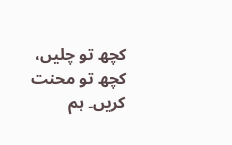کچھ تو چلیں، کچھ تو محنت کریں۔ ہم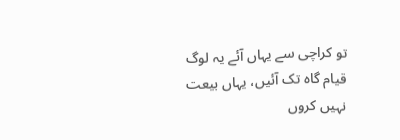تو کراچی سے یہاں آئے یہ لوگ قیام گاہ تک آئیں، یہاں بیعت نہیں کروں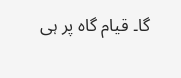گا۔ قیام گاہ پر ہی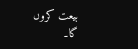بیعت کروں گا۔